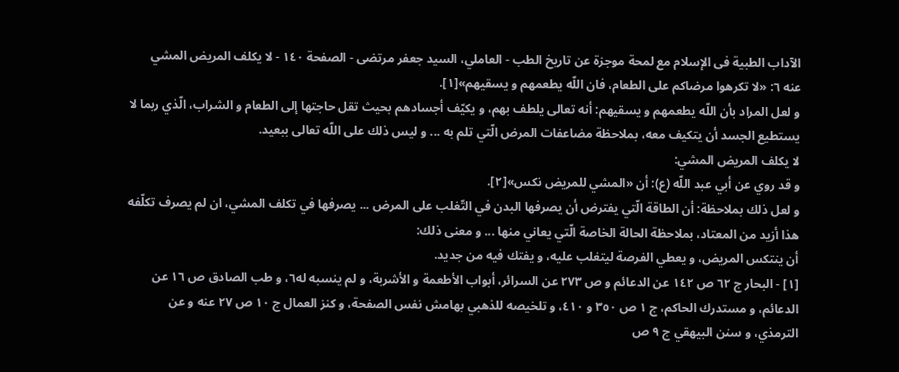الآداب الطبية فى الإسلام مع لمحة موجزة عن تاريخ الطب - العاملي، السيد جعفر مرتضى - الصفحة ١٤٠ - لا يكلف المريض المشي
عنه ٦: «لا تكرهوا مرضاكم على الطعام، فان اللّه يطعمهم و يسقيهم»[١].
و لعل المراد بأن اللّه يطعمهم و يسقيهم: أنه تعالى يلطف بهم، و يكيّف أجسادهم بحيث تقل حاجتها إلى الطعام و الشراب، الّذي ربما لا يستطيع الجسد أن يتكيف معه، بملاحظة مضاعفات المرض الّتي تلم به ... و ليس ذلك على اللّه تعالى ببعيد.
لا يكلف المريض المشي:
و قد روي عن أبي عبد اللّه (ع): أن «المشي للمريض نكس»[٢].
و لعل ذلك بملاحظة: أن الطاقة الّتي يفترض أن يصرفها البدن في التّغلب على المرض ... يصرفها في تكلف المشي، ان لم يصرف تكلّفه هذا أزيد من المعتاد، بملاحظة الحالة الخاصة الّتي يعاني منها ... و معنى ذلك:
أن ينتكس المريض، و يعطي الفرصة ليتغلب عليه، و يفتك فيه من جديد.
[١] - البحار ج ٦٢ ص ١٤٢ عن الدعائم و ص ٢٧٣ عن السرائر، أبواب الأطعمة و الأشربة، و لم ينسبه له٦، و طب الصادق ص ١٦ عن الدعائم، و مستدرك الحاكم، ج ١ ص ٣٥٠ و ٤١٠، و تلخيصه للذهبي بهامش نفس الصفحة، و كنز العمال ج ١٠ ص ٢٧ عنه و عن الترمذي، و سنن البيهقي ج ٩ ص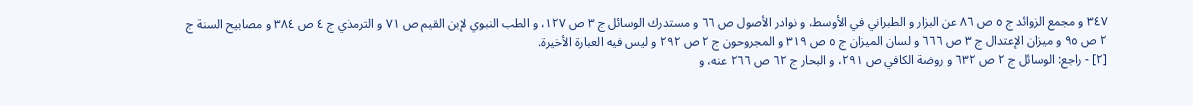٣٤٧ و مجمع الزوائد ج ٥ ص ٨٦ عن البزار و الطبراني في الأوسط، و نوادر الأصول ص ٦٦ و مستدرك الوسائل ج ٣ ص ١٢٧، و الطب النبوي لإبن القيم ص ٧١ و الترمذي ج ٤ ص ٣٨٤ و مصابيح السنة ج ٢ ص ٩٥ و ميزان الإعتدال ج ٣ ص ٦٦٦ و لسان الميزان ج ٥ ص ٣١٩ و المجروحون ج ٢ ص ٢٩٢ و ليس فيه العبارة الأخيرة.
[٢] - راجع: الوسائل ج ٢ ص ٦٣٢ و روضة الكافي ص ٢٩١، و البحار ج ٦٢ ص ٢٦٦ عنه، و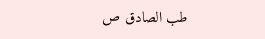طب الصادق ص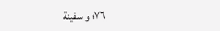٧٦؛ و سفينة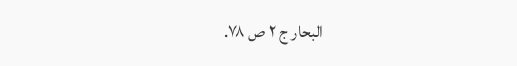البحار ج ٢ ص ٧٨.